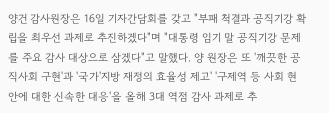양건 감사원장은 16일 기자간담회를 갖고 "부패 척결과 공직기강 확립을 최우선 과제로 추진하겠다"며 "대통령 임기 말 공직기강 문제를 주요 감사 대상으로 삼겠다"고 말했다. 양 원장은 또 '깨끗한 공직사회 구현'과 '국가'지방 재정의 효율성 제고' '구제역 등 사회 현안에 대한 신속한 대응'을 올해 3대 역점 감사 과제로 추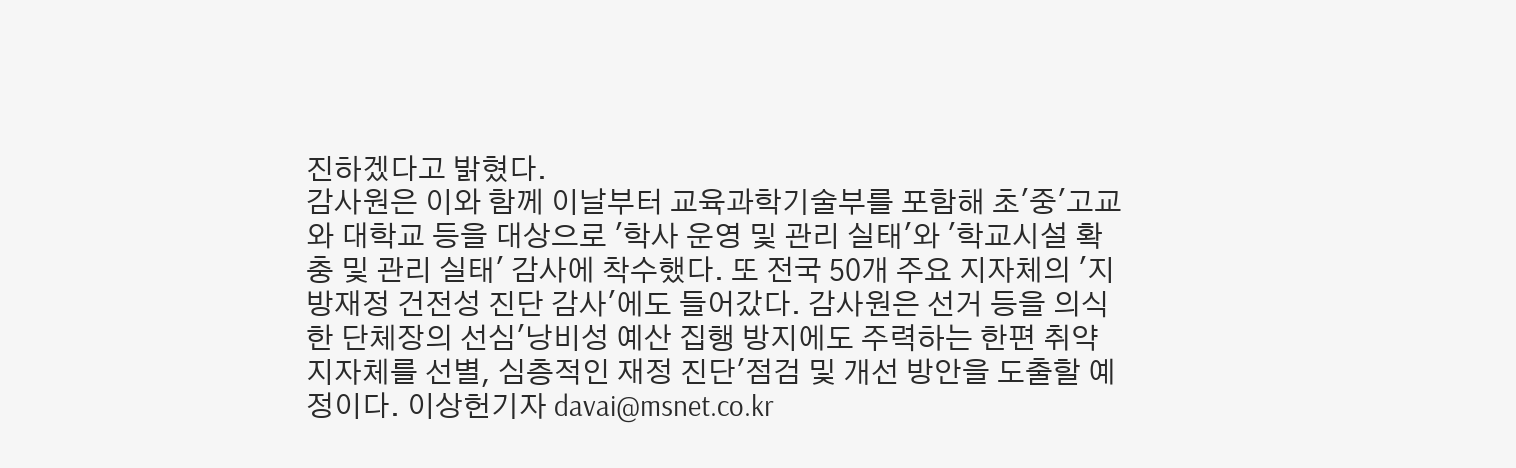진하겠다고 밝혔다.
감사원은 이와 함께 이날부터 교육과학기술부를 포함해 초'중'고교와 대학교 등을 대상으로 '학사 운영 및 관리 실태'와 '학교시설 확충 및 관리 실태' 감사에 착수했다. 또 전국 50개 주요 지자체의 '지방재정 건전성 진단 감사'에도 들어갔다. 감사원은 선거 등을 의식한 단체장의 선심'낭비성 예산 집행 방지에도 주력하는 한편 취약 지자체를 선별, 심층적인 재정 진단'점검 및 개선 방안을 도출할 예정이다. 이상헌기자 davai@msnet.co.kr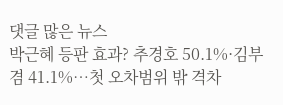댓글 많은 뉴스
박근혜 등판 효과? 추경호 50.1%·김부겸 41.1%…첫 오차범위 밖 격차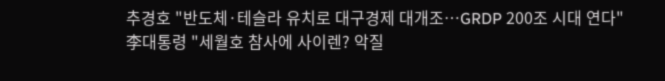추경호 "반도체·테슬라 유치로 대구경제 대개조…GRDP 200조 시대 연다"
李대통령 "세월호 참사에 사이렌? 악질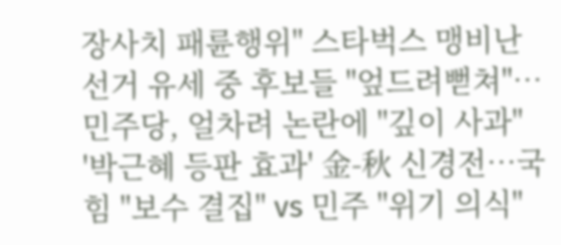장사치 패륜행위" 스타벅스 맹비난
선거 유세 중 후보들 "엎드려뻗쳐"…민주당, 얼차려 논란에 "깊이 사과"
'박근혜 등판 효과' 金-秋 신경전…국힘 "보수 결집" vs 민주 "위기 의식"